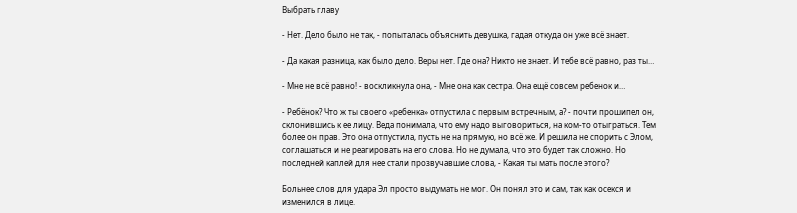Выбрать главу

- Нет. Дело было не так, - попыталась объяснить девушка, гадая откуда он уже всё знает.

- Да какая разница, как было дело. Веры нет. Где она? Никто не знает. И тебе всё равно, раз ты…

- Мне не всё равно! - воскликнула она, - Мне она как сестра. Она ещё совсем ребенок и…

- Ребёнок? Что ж ты своего «ребенка» отпустила с первым встречным, а? - почти прошипел он, склонившись к ее лицу. Веда понимала, что ему надо выговориться, на ком-то отыграться. Тем более он прав. Это она отпустила, пусть не на прямую, но всё же. И решила не спорить с Элом, соглашаться и не реагировать на его слова. Но не думала, что это будет так сложно. Но последней каплей для нее стали прозвучавшие слова, - Какая ты мать после этого?

Больнее слов для удара Эл просто выдумать не мог. Он понял это и сам, так как осекся и изменился в лице.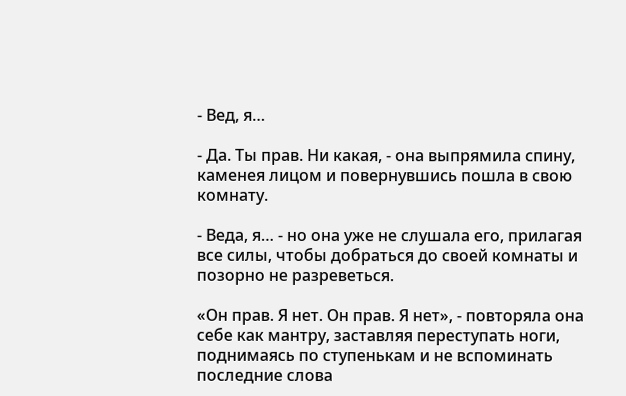- Вед, я…

- Да. Ты прав. Ни какая, - она выпрямила спину, каменея лицом и повернувшись пошла в свою комнату.

- Веда, я… - но она уже не слушала его, прилагая все силы, чтобы добраться до своей комнаты и позорно не разреветься.

«Он прав. Я нет. Он прав. Я нет», - повторяла она себе как мантру, заставляя переступать ноги, поднимаясь по ступенькам и не вспоминать последние слова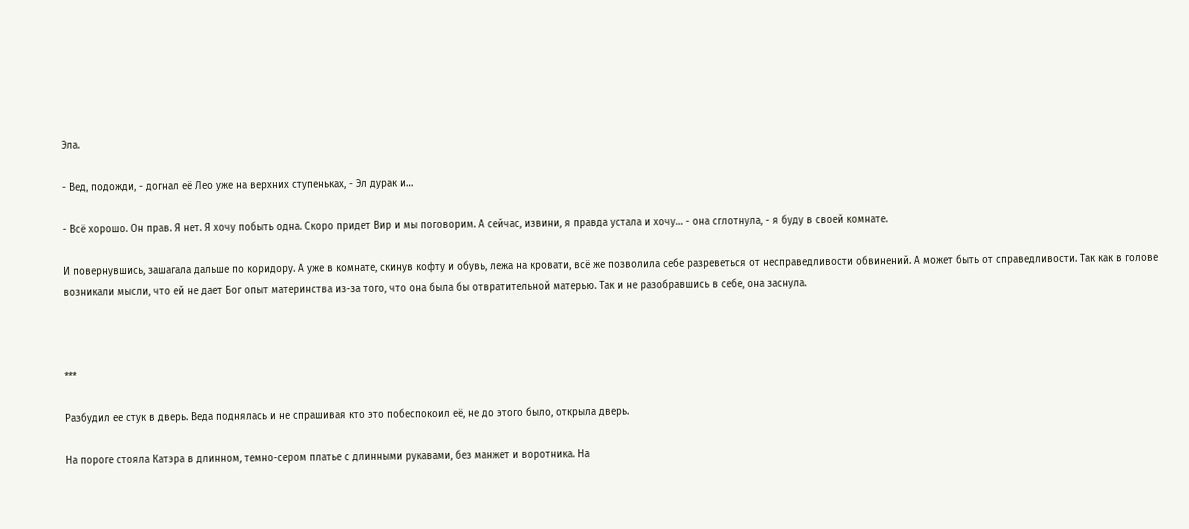Эла.

- Вед, подожди, - догнал её Лео уже на верхних ступеньках, - Эл дурак и…

- Всё хорошо. Он прав. Я нет. Я хочу побыть одна. Скоро придет Вир и мы поговорим. А сейчас, извини, я правда устала и хочу… - она сглотнула, - я буду в своей комнате.

И повернувшись, зашагала дальше по коридору. А уже в комнате, скинув кофту и обувь, лежа на кровати, всё же позволила себе разреветься от несправедливости обвинений. А может быть от справедливости. Так как в голове возникали мысли, что ей не дает Бог опыт материнства из-за того, что она была бы отвратительной матерью. Так и не разобравшись в себе, она заснула.



***

Разбудил ее стук в дверь. Веда поднялась и не спрашивая кто это побеспокоил её, не до этого было, открыла дверь.

На пороге стояла Катэра в длинном, темно-сером платье с длинными рукавами, без манжет и воротника. На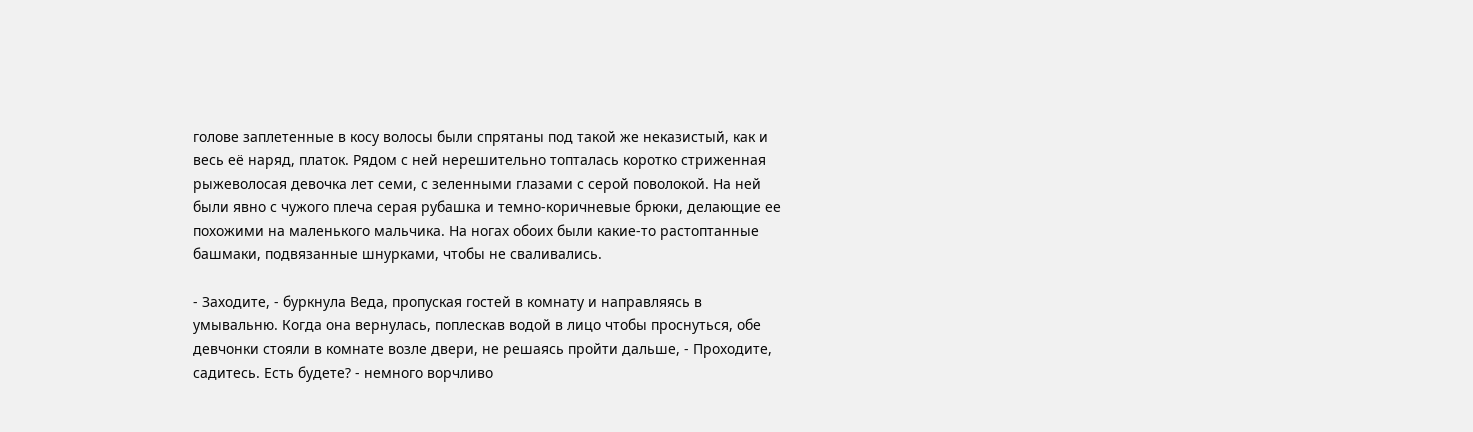голове заплетенные в косу волосы были спрятаны под такой же неказистый, как и весь её наряд, платок. Рядом с ней нерешительно топталась коротко стриженная рыжеволосая девочка лет семи, с зеленными глазами с серой поволокой. На ней были явно с чужого плеча серая рубашка и темно-коричневые брюки, делающие ее похожими на маленького мальчика. На ногах обоих были какие-то растоптанные башмаки, подвязанные шнурками, чтобы не сваливались.

- Заходите, - буркнула Веда, пропуская гостей в комнату и направляясь в умывальню. Когда она вернулась, поплескав водой в лицо чтобы проснуться, обе девчонки стояли в комнате возле двери, не решаясь пройти дальше, - Проходите, садитесь. Есть будете? - немного ворчливо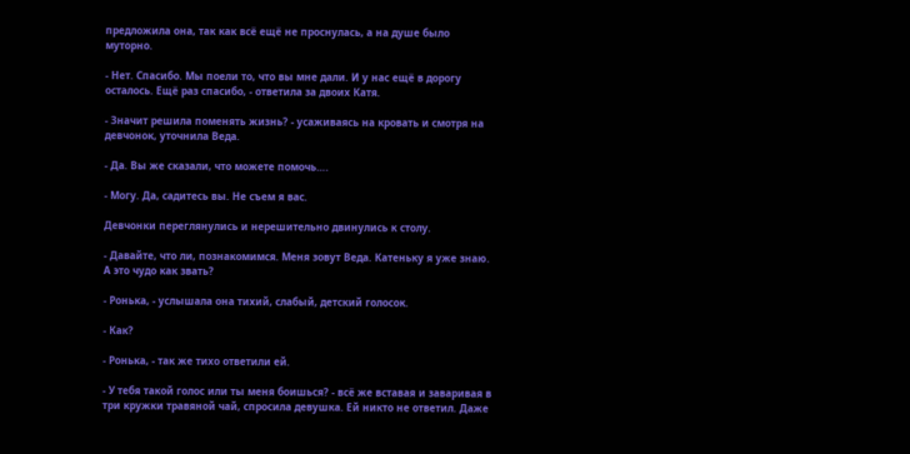предложила она, так как всё ещё не проснулась, а на душе было муторно.

- Нет. Спасибо. Мы поели то, что вы мне дали. И у нас ещё в дорогу осталось. Ещё раз спасибо, - ответила за двоих Катя.

- Значит решила поменять жизнь? - усаживаясь на кровать и смотря на девчонок, уточнила Веда.

- Да. Вы же сказали, что можете помочь….

- Могу. Да, садитесь вы. Не съем я вас.

Девчонки переглянулись и нерешительно двинулись к столу.

- Давайте, что ли, познакомимся. Меня зовут Веда. Катеньку я уже знаю. А это чудо как звать?

- Ронька, - услышала она тихий, слабый, детский голосок.

- Как?

- Ронька, - так же тихо ответили ей.

- У тебя такой голос или ты меня боишься? - всё же вставая и заваривая в три кружки травяной чай, спросила девушка. Ей никто не ответил. Даже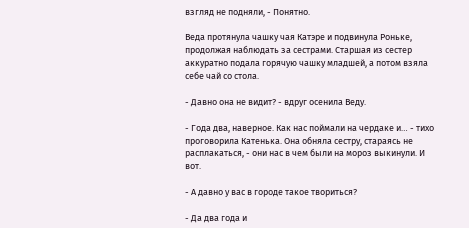взгляд не подняли, - Понятно.

Веда протянула чашку чая Катэре и подвинула Роньке, продолжая наблюдать за сестрами. Старшая из сестер аккуратно подала горячую чашку младшей, а потом взяла себе чай со стола.

- Давно она не видит? - вдруг осенила Веду.

- Года два, наверное. Как нас поймали на чердаке и… - тихо проговорила Катенька. Она обняла сестру, стараясь не расплакаться, - они нас в чем были на мороз выкинули. И вот.

- А давно у вас в городе такое твориться?

- Да два года и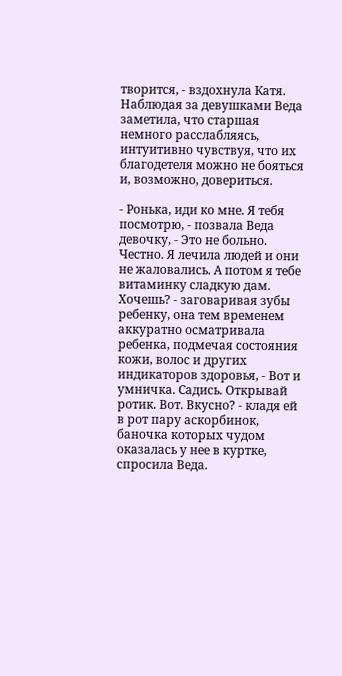творится, - вздохнула Катя. Наблюдая за девушками Веда заметила, что старшая немного расслабляясь, интуитивно чувствуя, что их благодетеля можно не бояться и, возможно, довериться.

- Ронька, иди ко мне. Я тебя посмотрю, - позвала Веда девочку, - Это не больно. Честно. Я лечила людей и они не жаловались. А потом я тебе витаминку сладкую дам. Хочешь? - заговаривая зубы ребенку, она тем временем аккуратно осматривала ребенка, подмечая состояния кожи, волос и других индикаторов здоровья, - Вот и умничка. Садись. Открывай ротик. Вот. Вкусно? - кладя ей в рот пару аскорбинок, баночка которых чудом оказалась у нее в куртке, спросила Веда.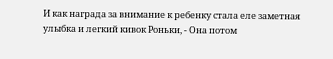И как награда за внимание к ребенку стала еле заметная улыбка и легкий кивок Роньки, - Она потом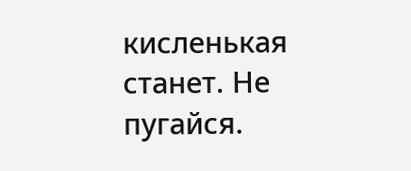кисленькая станет. Не пугайся.